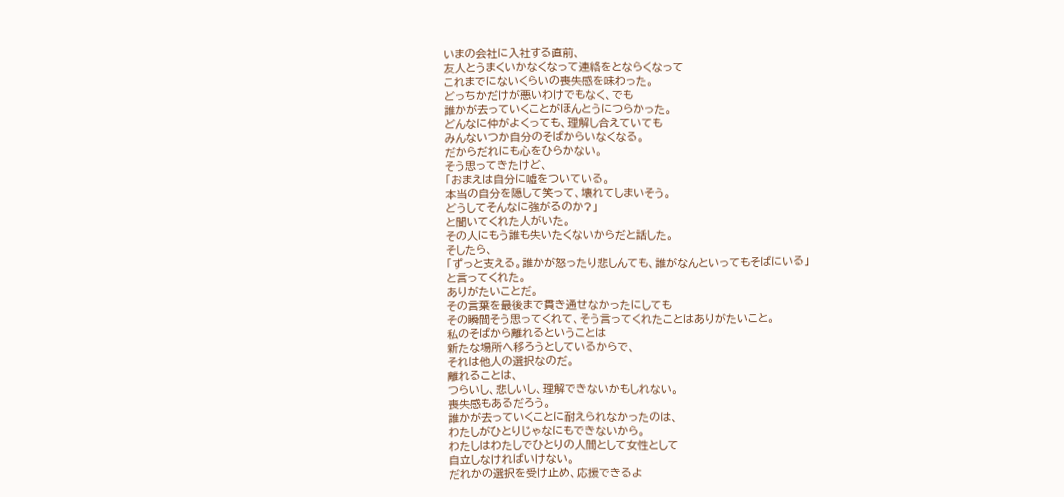いまの会社に入社する直前、
友人とうまくいかなくなって連絡をとならくなって
これまでにないくらいの喪失感を味わった。
どっちかだけが悪いわけでもなく、でも
誰かが去っていくことがほんとうにつらかった。
どんなに仲がよくっても、理解し合えていても
みんないつか自分のそばからいなくなる。
だからだれにも心をひらかない。
そう思ってきたけど、
「おまえは自分に嘘をついている。
本当の自分を隠して笑って、壊れてしまいそう。
どうしてそんなに強がるのか?」
と聞いてくれた人がいた。
その人にもう誰も失いたくないからだと話した。
そしたら、
「ずっと支える。誰かが怒ったり悲しんても、誰がなんといってもそばにいる」
と言ってくれた。
ありがたいことだ。
その言葉を最後まで貫き通せなかったにしても
その瞬間そう思ってくれて、そう言ってくれたことはありがたいこと。
私のそばから離れるということは
新たな場所へ移ろうとしているからで、
それは他人の選択なのだ。
離れることは、
つらいし、悲しいし、理解できないかもしれない。
喪失感もあるだろう。
誰かが去っていくことに耐えられなかったのは、
わたしがひとりじゃなにもできないから。
わたしはわたしでひとりの人間として女性として
自立しなければいけない。
だれかの選択を受け止め、応援できるよ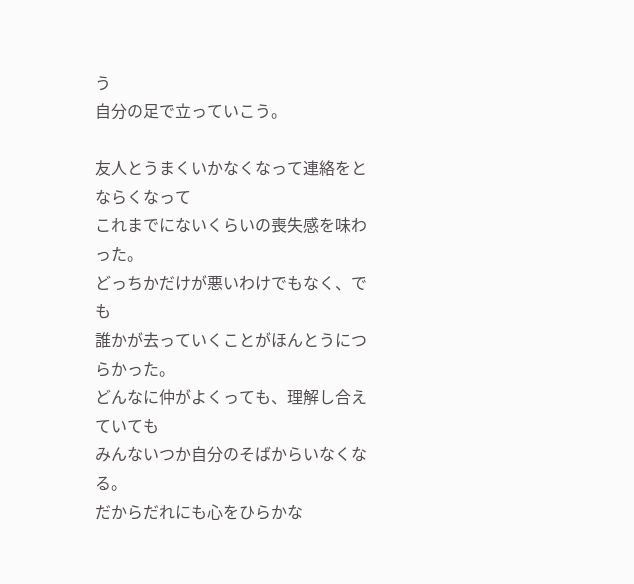う
自分の足で立っていこう。

友人とうまくいかなくなって連絡をとならくなって
これまでにないくらいの喪失感を味わった。
どっちかだけが悪いわけでもなく、でも
誰かが去っていくことがほんとうにつらかった。
どんなに仲がよくっても、理解し合えていても
みんないつか自分のそばからいなくなる。
だからだれにも心をひらかな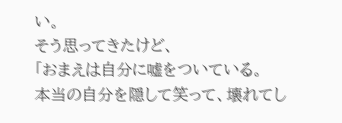い。
そう思ってきたけど、
「おまえは自分に嘘をついている。
本当の自分を隠して笑って、壊れてし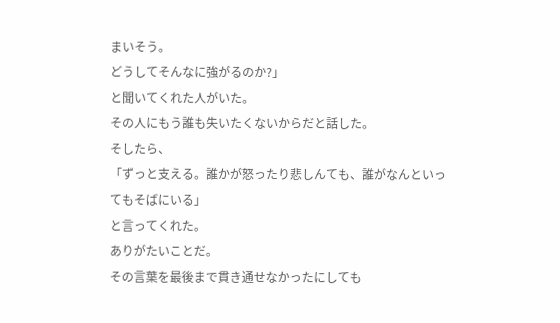まいそう。
どうしてそんなに強がるのか?」
と聞いてくれた人がいた。
その人にもう誰も失いたくないからだと話した。
そしたら、
「ずっと支える。誰かが怒ったり悲しんても、誰がなんといってもそばにいる」
と言ってくれた。
ありがたいことだ。
その言葉を最後まで貫き通せなかったにしても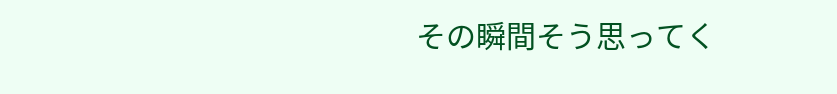その瞬間そう思ってく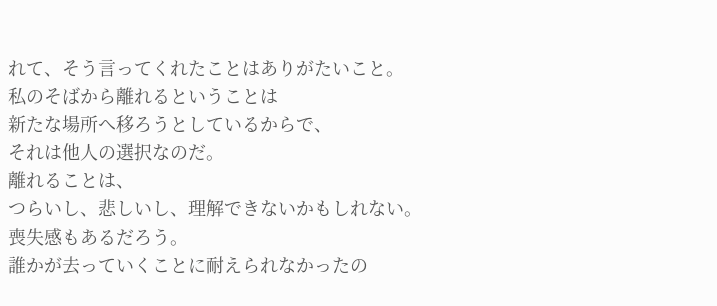れて、そう言ってくれたことはありがたいこと。
私のそばから離れるということは
新たな場所へ移ろうとしているからで、
それは他人の選択なのだ。
離れることは、
つらいし、悲しいし、理解できないかもしれない。
喪失感もあるだろう。
誰かが去っていくことに耐えられなかったの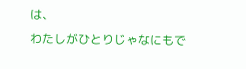は、
わたしがひとりじゃなにもで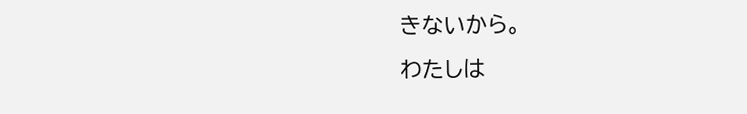きないから。
わたしは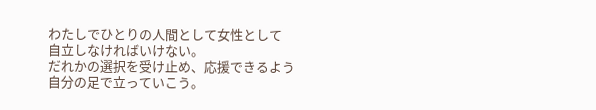わたしでひとりの人間として女性として
自立しなければいけない。
だれかの選択を受け止め、応援できるよう
自分の足で立っていこう。